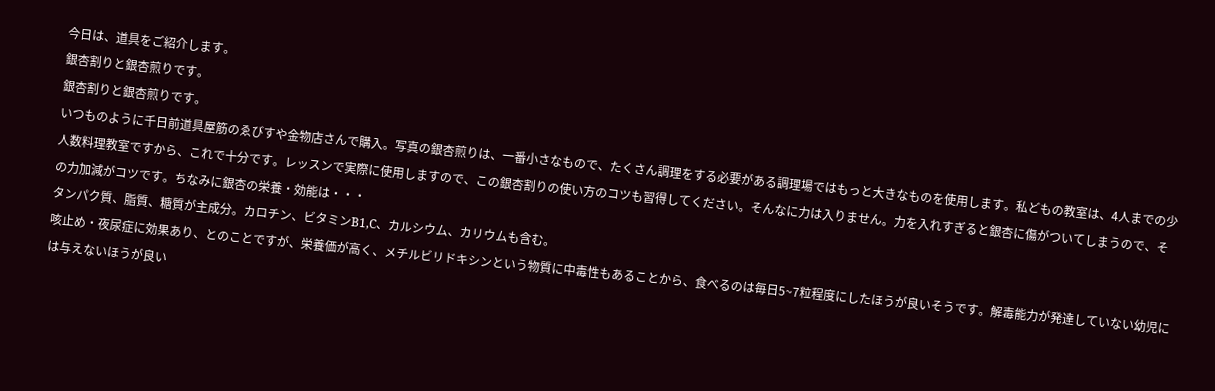今日は、道具をご紹介します。
銀杏割りと銀杏煎りです。
銀杏割りと銀杏煎りです。
いつものように千日前道具屋筋のゑびすや金物店さんで購入。写真の銀杏煎りは、一番小さなもので、たくさん調理をする必要がある調理場ではもっと大きなものを使用します。私どもの教室は、4人までの少人数料理教室ですから、これで十分です。レッスンで実際に使用しますので、この銀杏割りの使い方のコツも習得してください。そんなに力は入りません。力を入れすぎると銀杏に傷がついてしまうので、その力加減がコツです。ちなみに銀杏の栄養・効能は・・・
タンパク質、脂質、糖質が主成分。カロチン、ビタミンB1,C、カルシウム、カリウムも含む。
咳止め・夜尿症に効果あり、とのことですが、栄養価が高く、メチルビリドキシンという物質に中毒性もあることから、食べるのは毎日5~7粒程度にしたほうが良いそうです。解毒能力が発達していない幼児には与えないほうが良い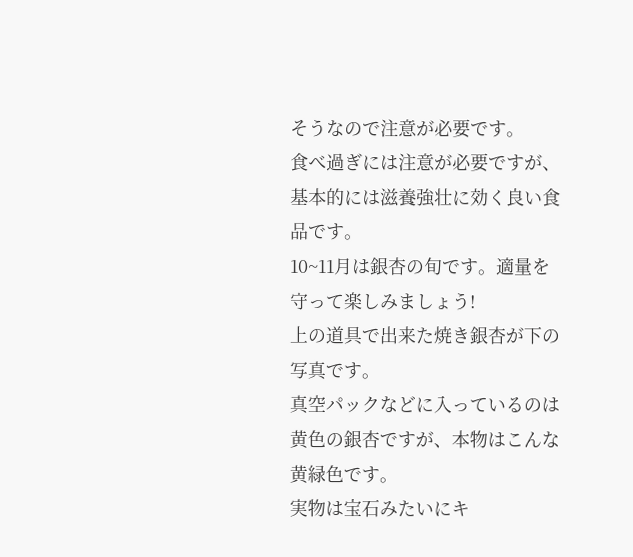そうなので注意が必要です。
食べ過ぎには注意が必要ですが、基本的には滋養強壮に効く良い食品です。
10~11月は銀杏の旬です。適量を守って楽しみましょう!
上の道具で出来た焼き銀杏が下の写真です。
真空パックなどに入っているのは黄色の銀杏ですが、本物はこんな黄緑色です。
実物は宝石みたいにキ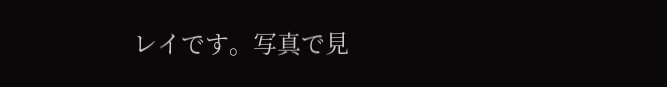レイです。写真で見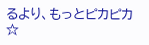るより、もっとピカピカ☆